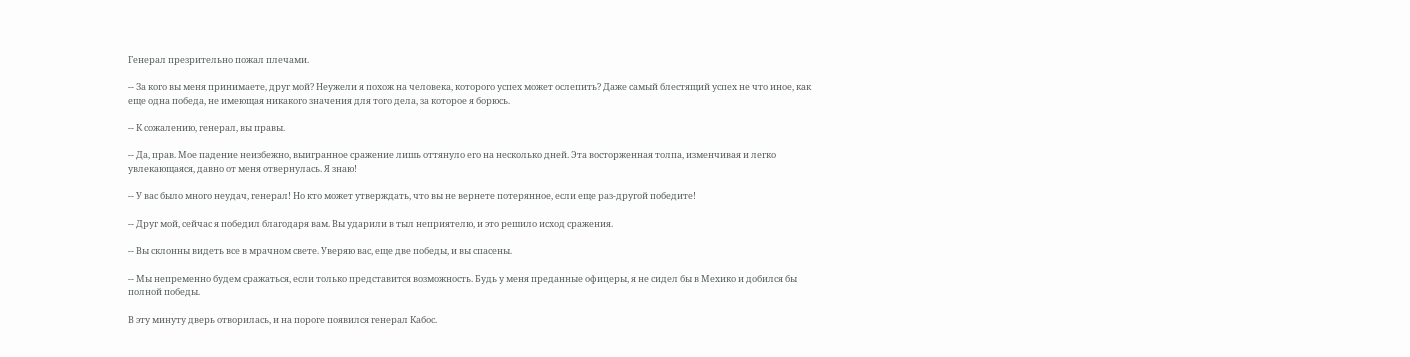Генерал презрительно пожал плечами.

-- За кого вы меня принимаете, друг мой? Неужели я похож на человека, которого успех может ослепить? Даже самый блестящий успех не что иное, как еще одна победа, не имеющая никакого значения для того дела, за которое я борюсь.

-- К сожалению, генерал, вы правы.

-- Да, прав. Мое падение неизбежно, выигранное сражение лишь оттянуло его на несколько дней. Эта восторженная толпа, изменчивая и легко увлекающаяся, давно от меня отвернулась. Я знаю!

-- У вас было много неудач, генерал! Но кто может утверждать, что вы не вернете потерянное, если еще раз-другой победите!

-- Друг мой, сейчас я победил благодаря вам. Вы ударили в тыл неприятелю, и это решило исход сражения.

-- Вы склонны видеть все в мрачном свете. Уверяю вас, еще две победы, и вы спасены.

-- Мы непременно будем сражаться, если только представится возможность. Будь у меня преданные офицеры, я не сидел бы в Мехико и добился бы полной победы.

В эту минуту дверь отворилась, и на пороге появился генерал Кабос.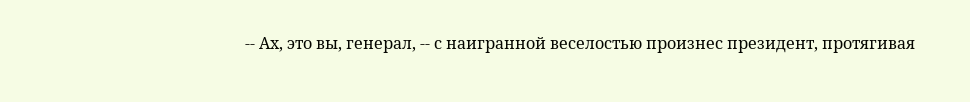-- Ах, это вы, генерал, -- с наигранной веселостью произнес президент, протягивая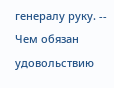генералу руку. -- Чем обязан удовольствию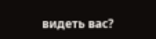видеть вас?